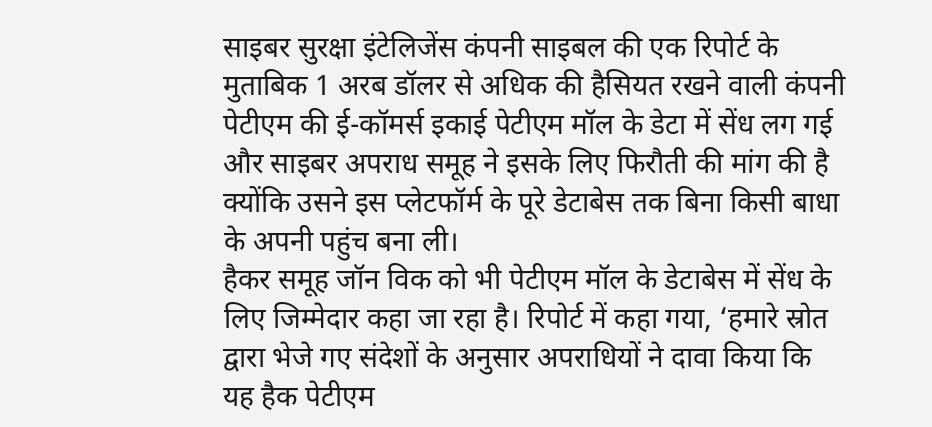साइबर सुरक्षा इंटेलिजेंस कंपनी साइबल की एक रिपोर्ट के मुताबिक 1 अरब डॉलर से अधिक की हैसियत रखने वाली कंपनी पेटीएम की ई-कॉमर्स इकाई पेटीएम मॉल के डेटा में सेंध लग गई और साइबर अपराध समूह ने इसके लिए फिरौती की मांग की है क्योंकि उसने इस प्लेटफॉर्म के पूरे डेटाबेस तक बिना किसी बाधा के अपनी पहुंच बना ली।
हैकर समूह जॉन विक को भी पेटीएम मॉल के डेटाबेस में सेंध के लिए जिम्मेदार कहा जा रहा है। रिपोर्ट में कहा गया, ‘हमारे स्रोत द्वारा भेजे गए संदेशों के अनुसार अपराधियों ने दावा किया कि यह हैक पेटीएम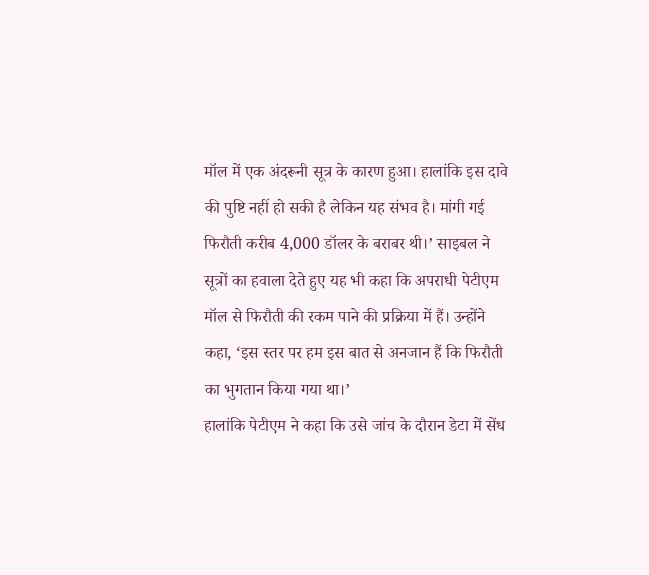मॉल में एक अंदरूनी सूत्र के कारण हुआ। हालांकि इस दावे की पुष्टि नहीं हो सकी है लेकिन यह संभव है। मांगी गई फिरौती करीब 4,000 डॉलर के बराबर थी।’ साइबल ने सूत्रों का हवाला देते हुए यह भी कहा कि अपराधी पेटीएम मॉल से फिरौती की रकम पाने की प्रक्रिया में हैं। उन्होंने कहा, ‘इस स्तर पर हम इस बात से अनजान हैं कि फिरौती का भुगतान किया गया था।’
हालांकि पेटीएम ने कहा कि उसे जांच के दौरान डेटा में सेंध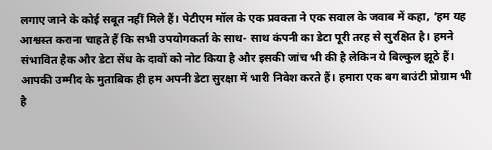लगाए जाने के कोई सबूत नहीं मिले हैं। पेटीएम मॉल के एक प्रवक्ता ने एक सवाल के जवाब में कहा, ‘हम यह आश्वस्त कराना चाहते हैं कि सभी उपयोगकर्ता के साथ- साथ कंपनी का डेटा पूरी तरह से सुरक्षित है। हमने संभावित हैक और डेटा सेंध के दावों को नोट किया है और इसकी जांच भी की है लेकिन ये बिल्कुल झूठे हैं। आपकी उम्मीद के मुताबिक ही हम अपनी डेटा सुरक्षा में भारी निवेश करते हैं। हमारा एक बग बाउंटी प्रोग्राम भी है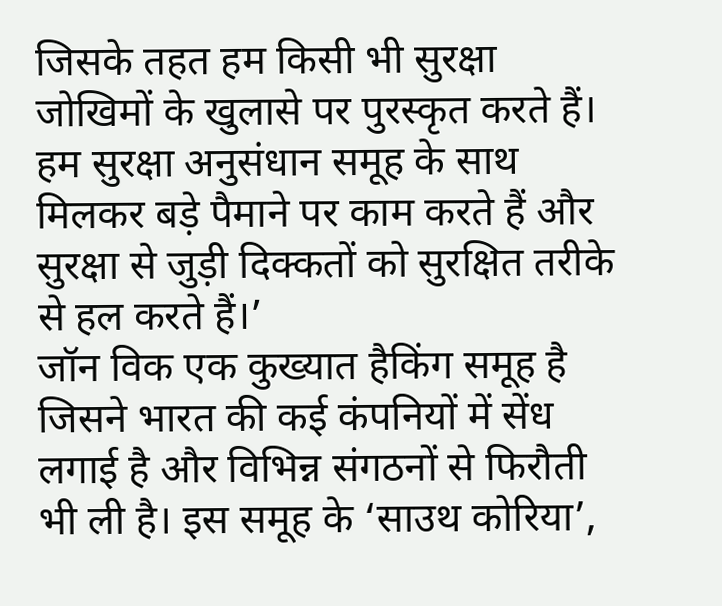जिसके तहत हम किसी भी सुरक्षा जोखिमों के खुलासे पर पुरस्कृत करते हैं। हम सुरक्षा अनुसंधान समूह के साथ मिलकर बड़े पैमाने पर काम करते हैं और सुरक्षा से जुड़ी दिक्कतों को सुरक्षित तरीके से हल करते हैं।’
जॉन विक एक कुख्यात हैकिंग समूह है जिसने भारत की कई कंपनियों में सेंध लगाई है और विभिन्न संगठनों से फिरौती भी ली है। इस समूह के ‘साउथ कोरिया’,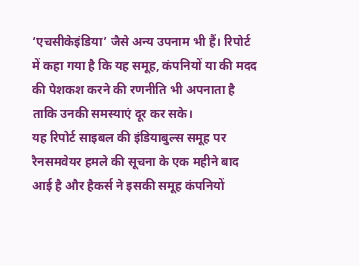‘एचसीकेइंडिया’ जैसे अन्य उपनाम भी हैं। रिपोर्ट में कहा गया है कि यह समूह, कंपनियों या की मदद की पेशकश करने की रणनीति भी अपनाता है ताकि उनकी समस्याएं दूर कर सके।
यह रिपोर्ट साइबल की इंडियाबुल्स समूह पर रैनसमवेयर हमले की सूचना के एक महीने बाद आई है और हैकर्स ने इसकी समूह कंपनियों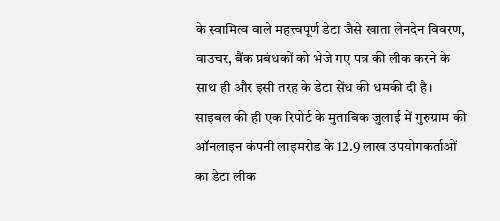के स्वामित्व वाले महत्त्वपूर्ण डेटा जैसे खाता लेनदेन विवरण, वाउचर, बैंक प्रबंधकों को भेजे गए पत्र की लीक करने के साथ ही और इसी तरह के डेटा सेंध की धमकी दी है। साइबल की ही एक रिपोर्ट के मुताबिक जुलाई में गुरुग्राम की ऑनलाइन कंपनी लाइमरोड के 12.9 लाख उपयोगकर्ताओं का डेटा लीक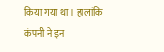किया गया था। हालांकि कंपनी ने इन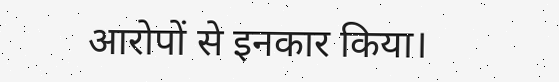आरोपों से इनकार किया।